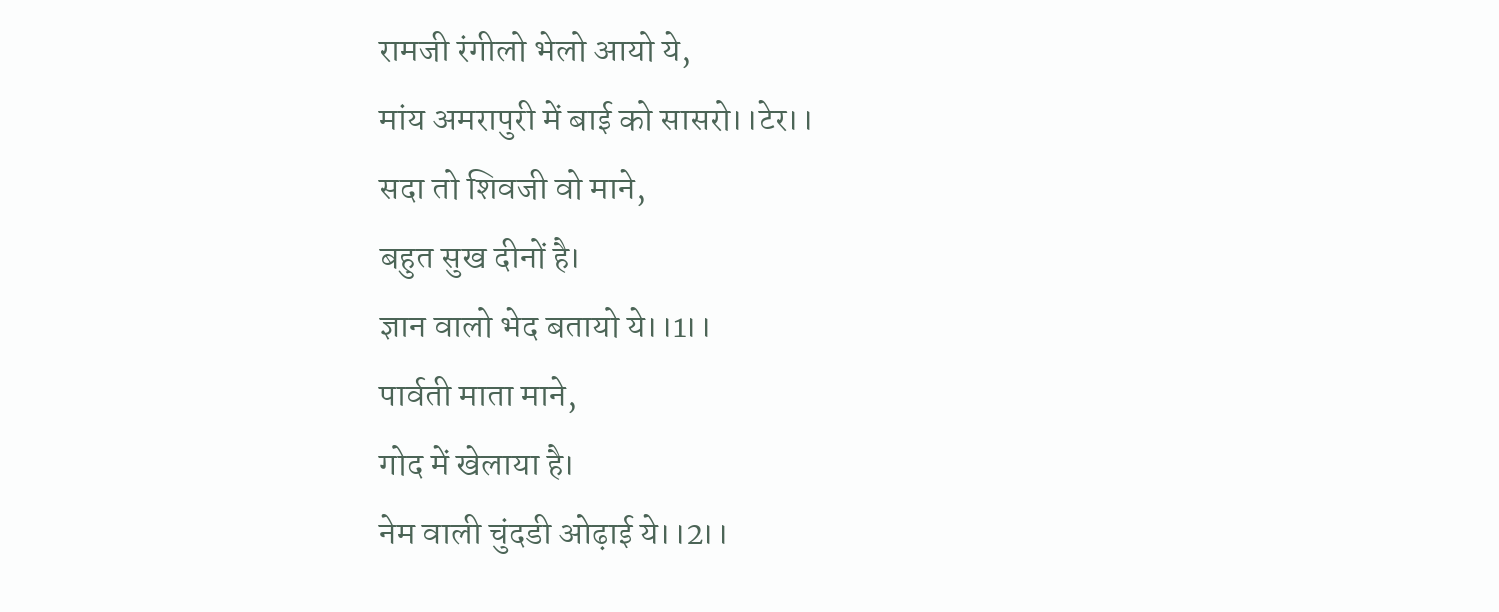रामजी रंगीलो भेलो आयो ये,
मांय अमरापुरी में बाई को सासरो।।टेर।।
सदा तो शिवजी वो माने,
बहुत सुख दीनों है।
ज्ञान वालो भेद बतायो ये।।1।।
पार्वती माता माने,
गोद में खेलाया है।
नेम वाली चुंदडी ओढ़ाई ये।।2।।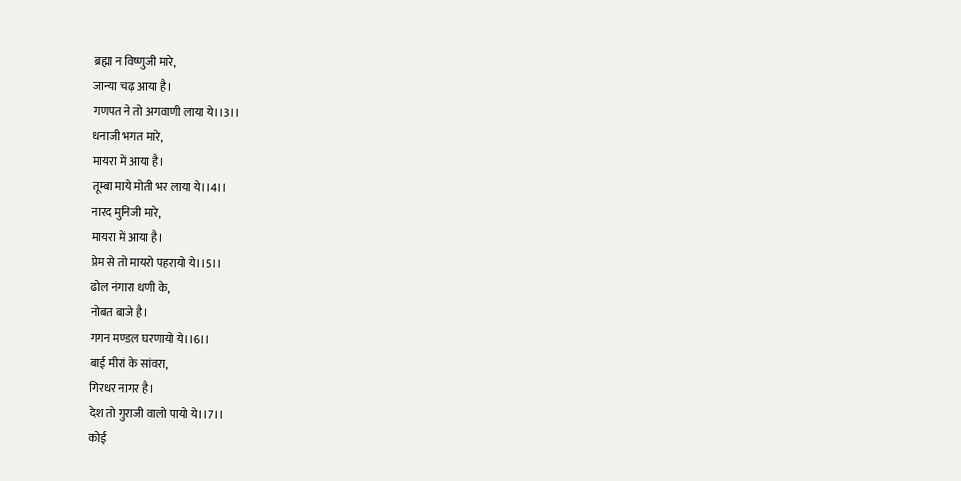ब्रह्मा न विष्णुजी मारे,
जान्या चढ़ आया है।
गणपत ने तो अगवाणी लाया ये।।3।।
धनाजी भगत मारे,
मायरा में आया है।
तूम्बा माये मोती भर लाया ये।।4।।
नारद मुनिजी मारे,
मायरा में आया है।
प्रेम से तो मायरो पहरायो ये।।5।।
ढोल नंगारा धणी के,
नोबत बाजे है।
गगन मण्डल घरणायो ये।।6।।
बाई मीरां के सांवरा,
गिरधर नागर है।
देश तो गुराजी वालो पायो ये।।7।।
कोई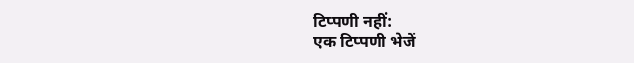टिप्पणी नहीं:
एक टिप्पणी भेजें